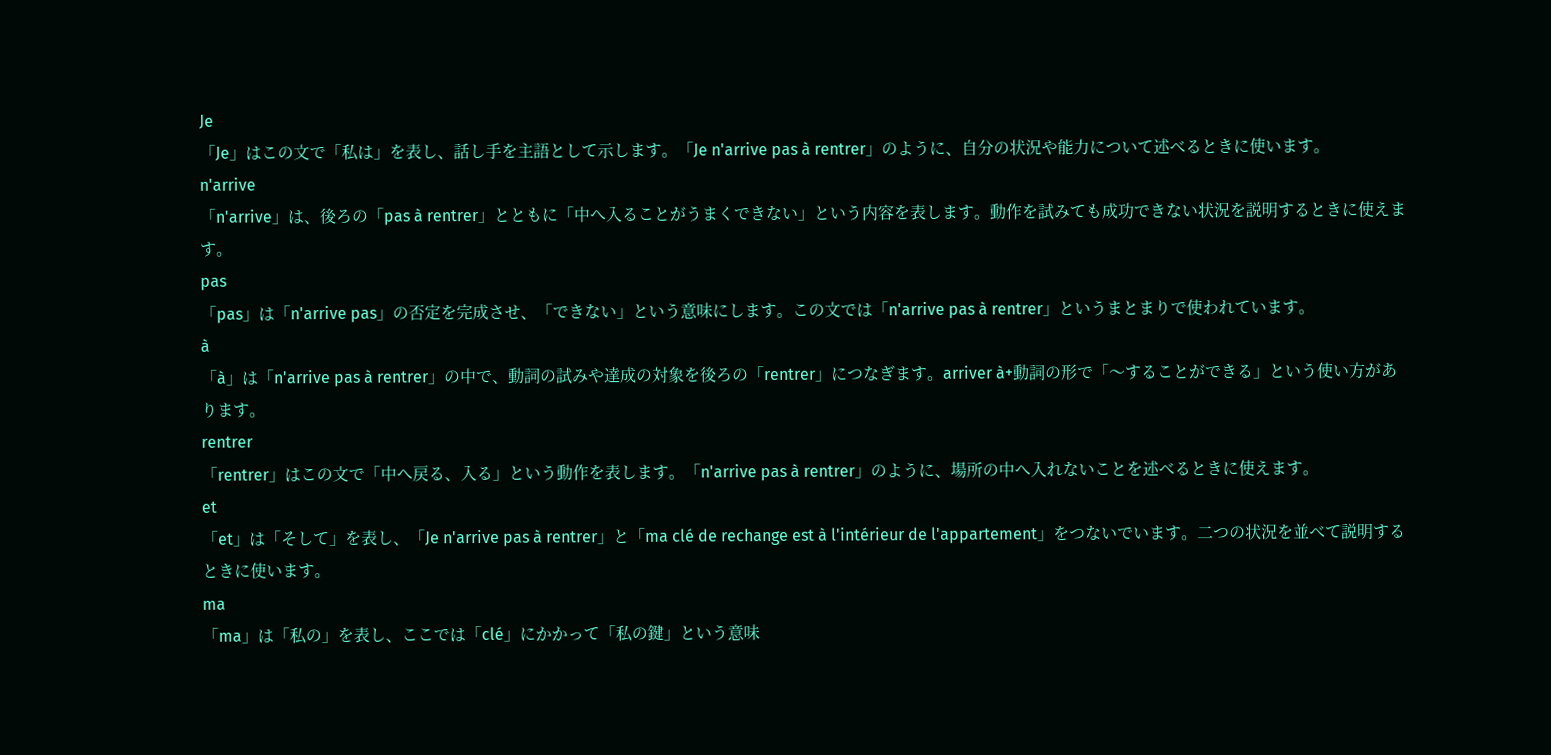Je
「Je」はこの文で「私は」を表し、話し手を主語として示します。「Je n'arrive pas à rentrer」のように、自分の状況や能力について述べるときに使います。
n'arrive
「n'arrive」は、後ろの「pas à rentrer」とともに「中へ入ることがうまくできない」という内容を表します。動作を試みても成功できない状況を説明するときに使えます。
pas
「pas」は「n'arrive pas」の否定を完成させ、「できない」という意味にします。この文では「n'arrive pas à rentrer」というまとまりで使われています。
à
「à」は「n'arrive pas à rentrer」の中で、動詞の試みや達成の対象を後ろの「rentrer」につなぎます。arriver à+動詞の形で「〜することができる」という使い方があります。
rentrer
「rentrer」はこの文で「中へ戻る、入る」という動作を表します。「n'arrive pas à rentrer」のように、場所の中へ入れないことを述べるときに使えます。
et
「et」は「そして」を表し、「Je n'arrive pas à rentrer」と「ma clé de rechange est à l'intérieur de l'appartement」をつないでいます。二つの状況を並べて説明するときに使います。
ma
「ma」は「私の」を表し、ここでは「clé」にかかって「私の鍵」という意味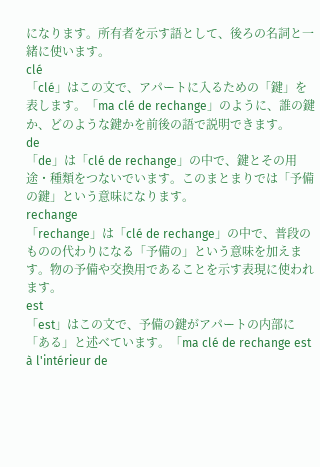になります。所有者を示す語として、後ろの名詞と一緒に使います。
clé
「clé」はこの文で、アパートに入るための「鍵」を表します。「ma clé de rechange」のように、誰の鍵か、どのような鍵かを前後の語で説明できます。
de
「de」は「clé de rechange」の中で、鍵とその用途・種類をつないでいます。このまとまりでは「予備の鍵」という意味になります。
rechange
「rechange」は「clé de rechange」の中で、普段のものの代わりになる「予備の」という意味を加えます。物の予備や交換用であることを示す表現に使われます。
est
「est」はこの文で、予備の鍵がアパートの内部に「ある」と述べています。「ma clé de rechange est à l'intérieur de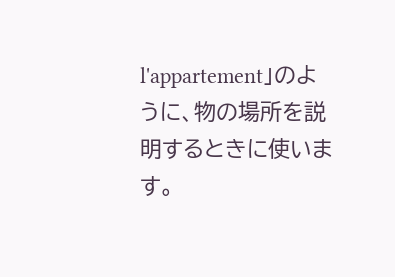l'appartement」のように、物の場所を説明するときに使います。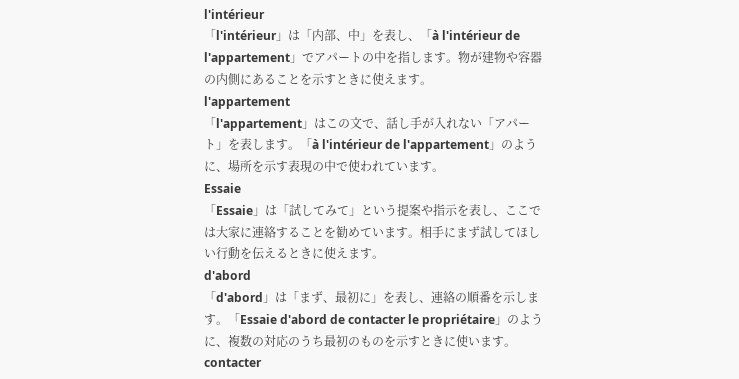l'intérieur
「l'intérieur」は「内部、中」を表し、「à l'intérieur de l'appartement」でアパートの中を指します。物が建物や容器の内側にあることを示すときに使えます。
l'appartement
「l'appartement」はこの文で、話し手が入れない「アパート」を表します。「à l'intérieur de l'appartement」のように、場所を示す表現の中で使われています。
Essaie
「Essaie」は「試してみて」という提案や指示を表し、ここでは大家に連絡することを勧めています。相手にまず試してほしい行動を伝えるときに使えます。
d'abord
「d'abord」は「まず、最初に」を表し、連絡の順番を示します。「Essaie d'abord de contacter le propriétaire」のように、複数の対応のうち最初のものを示すときに使います。
contacter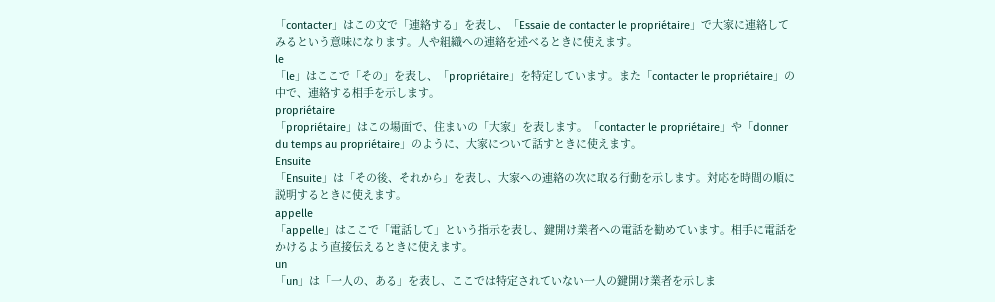「contacter」はこの文で「連絡する」を表し、「Essaie de contacter le propriétaire」で大家に連絡してみるという意味になります。人や組織への連絡を述べるときに使えます。
le
「le」はここで「その」を表し、「propriétaire」を特定しています。また「contacter le propriétaire」の中で、連絡する相手を示します。
propriétaire
「propriétaire」はこの場面で、住まいの「大家」を表します。「contacter le propriétaire」や「donner du temps au propriétaire」のように、大家について話すときに使えます。
Ensuite
「Ensuite」は「その後、それから」を表し、大家への連絡の次に取る行動を示します。対応を時間の順に説明するときに使えます。
appelle
「appelle」はここで「電話して」という指示を表し、鍵開け業者への電話を勧めています。相手に電話をかけるよう直接伝えるときに使えます。
un
「un」は「一人の、ある」を表し、ここでは特定されていない一人の鍵開け業者を示しま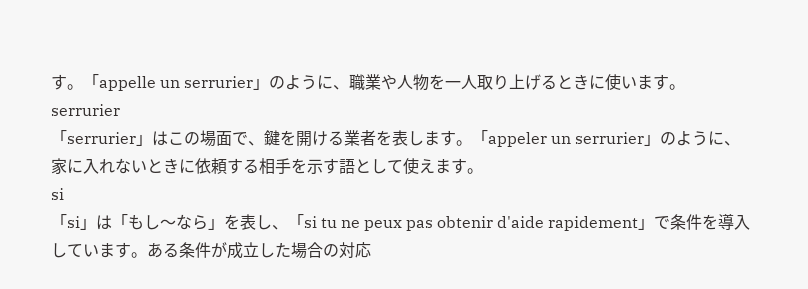す。「appelle un serrurier」のように、職業や人物を一人取り上げるときに使います。
serrurier
「serrurier」はこの場面で、鍵を開ける業者を表します。「appeler un serrurier」のように、家に入れないときに依頼する相手を示す語として使えます。
si
「si」は「もし〜なら」を表し、「si tu ne peux pas obtenir d'aide rapidement」で条件を導入しています。ある条件が成立した場合の対応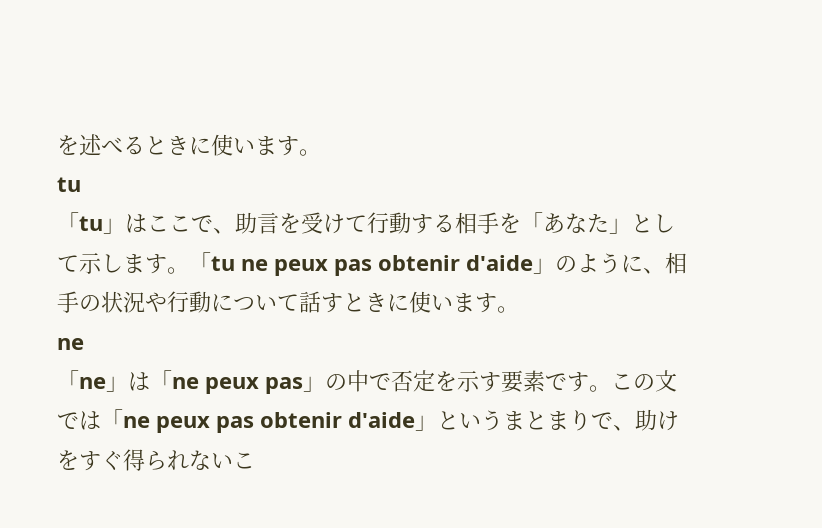を述べるときに使います。
tu
「tu」はここで、助言を受けて行動する相手を「あなた」として示します。「tu ne peux pas obtenir d'aide」のように、相手の状況や行動について話すときに使います。
ne
「ne」は「ne peux pas」の中で否定を示す要素です。この文では「ne peux pas obtenir d'aide」というまとまりで、助けをすぐ得られないこ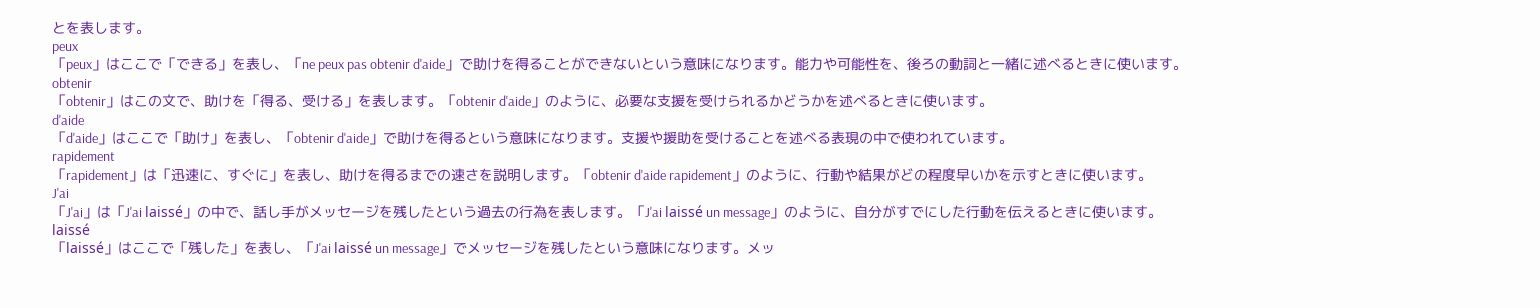とを表します。
peux
「peux」はここで「できる」を表し、「ne peux pas obtenir d'aide」で助けを得ることができないという意味になります。能力や可能性を、後ろの動詞と一緒に述べるときに使います。
obtenir
「obtenir」はこの文で、助けを「得る、受ける」を表します。「obtenir d'aide」のように、必要な支援を受けられるかどうかを述べるときに使います。
d'aide
「d'aide」はここで「助け」を表し、「obtenir d'aide」で助けを得るという意味になります。支援や援助を受けることを述べる表現の中で使われています。
rapidement
「rapidement」は「迅速に、すぐに」を表し、助けを得るまでの速さを説明します。「obtenir d'aide rapidement」のように、行動や結果がどの程度早いかを示すときに使います。
J'ai
「J'ai」は「J'ai laissé」の中で、話し手がメッセージを残したという過去の行為を表します。「J'ai laissé un message」のように、自分がすでにした行動を伝えるときに使います。
laissé
「laissé」はここで「残した」を表し、「J'ai laissé un message」でメッセージを残したという意味になります。メッ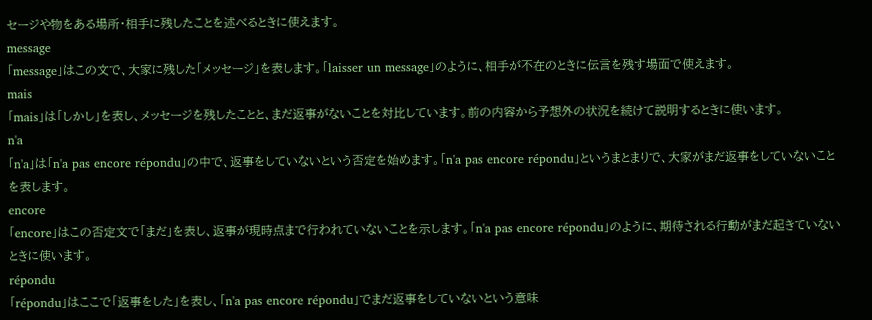セージや物をある場所・相手に残したことを述べるときに使えます。
message
「message」はこの文で、大家に残した「メッセージ」を表します。「laisser un message」のように、相手が不在のときに伝言を残す場面で使えます。
mais
「mais」は「しかし」を表し、メッセージを残したことと、まだ返事がないことを対比しています。前の内容から予想外の状況を続けて説明するときに使います。
n'a
「n'a」は「n'a pas encore répondu」の中で、返事をしていないという否定を始めます。「n'a pas encore répondu」というまとまりで、大家がまだ返事をしていないことを表します。
encore
「encore」はこの否定文で「まだ」を表し、返事が現時点まで行われていないことを示します。「n'a pas encore répondu」のように、期待される行動がまだ起きていないときに使います。
répondu
「répondu」はここで「返事をした」を表し、「n'a pas encore répondu」でまだ返事をしていないという意味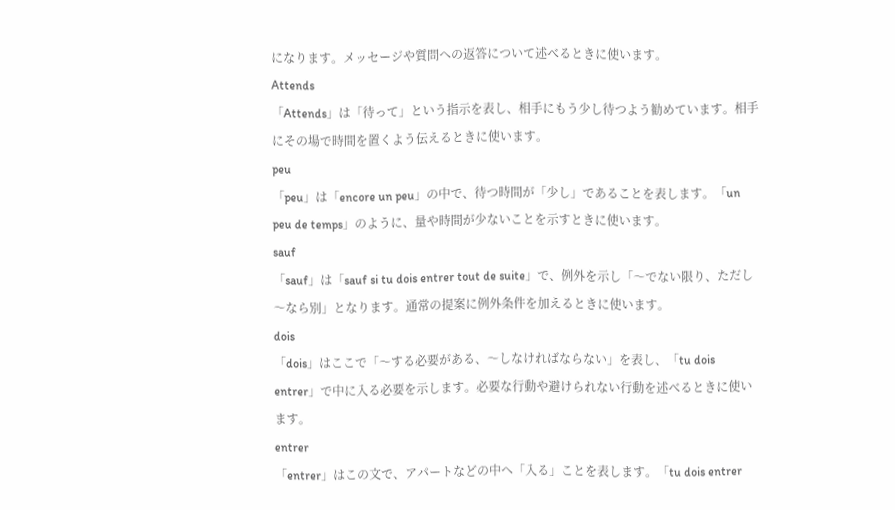になります。メッセージや質問への返答について述べるときに使います。
Attends
「Attends」は「待って」という指示を表し、相手にもう少し待つよう勧めています。相手にその場で時間を置くよう伝えるときに使います。
peu
「peu」は「encore un peu」の中で、待つ時間が「少し」であることを表します。「un peu de temps」のように、量や時間が少ないことを示すときに使います。
sauf
「sauf」は「sauf si tu dois entrer tout de suite」で、例外を示し「〜でない限り、ただし〜なら別」となります。通常の提案に例外条件を加えるときに使います。
dois
「dois」はここで「〜する必要がある、〜しなければならない」を表し、「tu dois entrer」で中に入る必要を示します。必要な行動や避けられない行動を述べるときに使います。
entrer
「entrer」はこの文で、アパートなどの中へ「入る」ことを表します。「tu dois entrer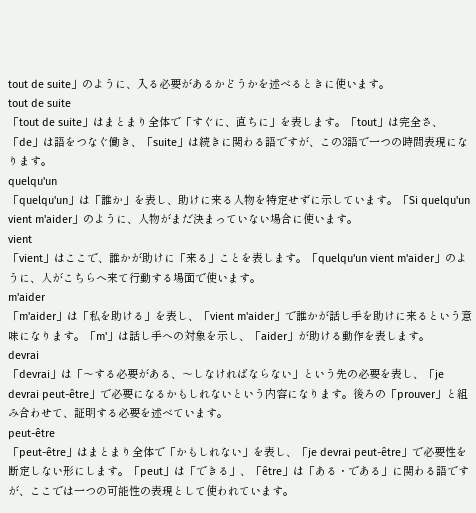tout de suite」のように、入る必要があるかどうかを述べるときに使います。
tout de suite
「tout de suite」はまとまり全体で「すぐに、直ちに」を表します。「tout」は完全さ、「de」は語をつなぐ働き、「suite」は続きに関わる語ですが、この3語で一つの時間表現になります。
quelqu'un
「quelqu'un」は「誰か」を表し、助けに来る人物を特定せずに示しています。「Si quelqu'un vient m'aider」のように、人物がまだ決まっていない場合に使います。
vient
「vient」はここで、誰かが助けに「来る」ことを表します。「quelqu'un vient m'aider」のように、人がこちらへ来て行動する場面で使います。
m'aider
「m'aider」は「私を助ける」を表し、「vient m'aider」で誰かが話し手を助けに来るという意味になります。「m'」は話し手への対象を示し、「aider」が助ける動作を表します。
devrai
「devrai」は「〜する必要がある、〜しなければならない」という先の必要を表し、「je devrai peut-être」で必要になるかもしれないという内容になります。後ろの「prouver」と組み合わせて、証明する必要を述べています。
peut-être
「peut-être」はまとまり全体で「かもしれない」を表し、「je devrai peut-être」で必要性を断定しない形にします。「peut」は「できる」、「être」は「ある・である」に関わる語ですが、ここでは一つの可能性の表現として使われています。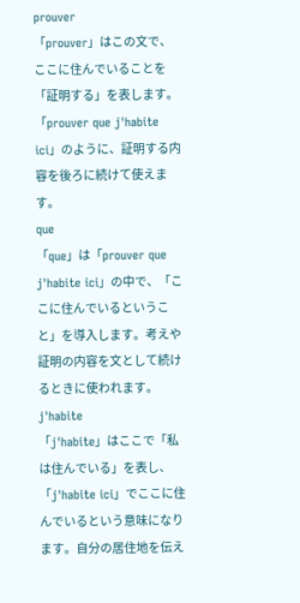prouver
「prouver」はこの文で、ここに住んでいることを「証明する」を表します。「prouver que j'habite ici」のように、証明する内容を後ろに続けて使えます。
que
「que」は「prouver que j'habite ici」の中で、「ここに住んでいるということ」を導入します。考えや証明の内容を文として続けるときに使われます。
j'habite
「j'habite」はここで「私は住んでいる」を表し、「j'habite ici」でここに住んでいるという意味になります。自分の居住地を伝え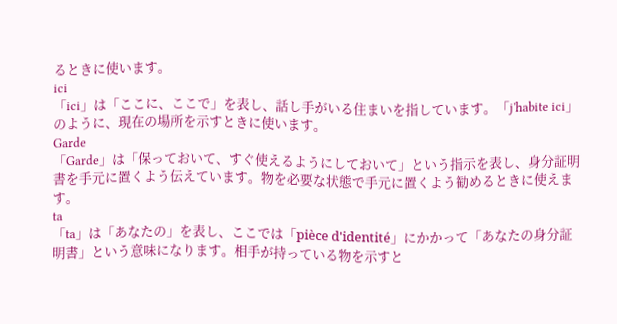るときに使います。
ici
「ici」は「ここに、ここで」を表し、話し手がいる住まいを指しています。「j'habite ici」のように、現在の場所を示すときに使います。
Garde
「Garde」は「保っておいて、すぐ使えるようにしておいて」という指示を表し、身分証明書を手元に置くよう伝えています。物を必要な状態で手元に置くよう勧めるときに使えます。
ta
「ta」は「あなたの」を表し、ここでは「pièce d'identité」にかかって「あなたの身分証明書」という意味になります。相手が持っている物を示すと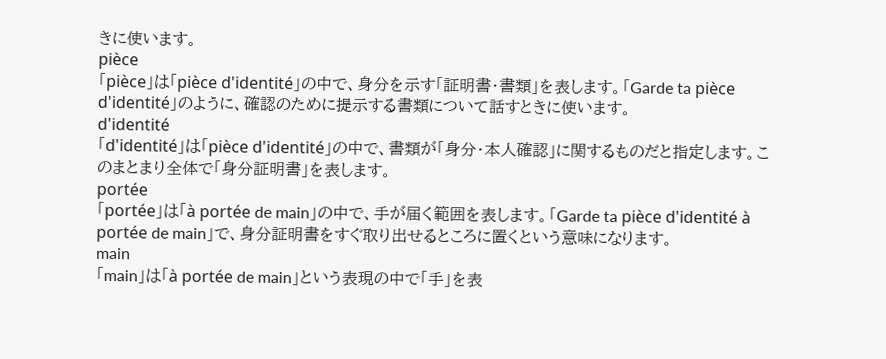きに使います。
pièce
「pièce」は「pièce d'identité」の中で、身分を示す「証明書・書類」を表します。「Garde ta pièce d'identité」のように、確認のために提示する書類について話すときに使います。
d'identité
「d'identité」は「pièce d'identité」の中で、書類が「身分・本人確認」に関するものだと指定します。このまとまり全体で「身分証明書」を表します。
portée
「portée」は「à portée de main」の中で、手が届く範囲を表します。「Garde ta pièce d'identité à portée de main」で、身分証明書をすぐ取り出せるところに置くという意味になります。
main
「main」は「à portée de main」という表現の中で「手」を表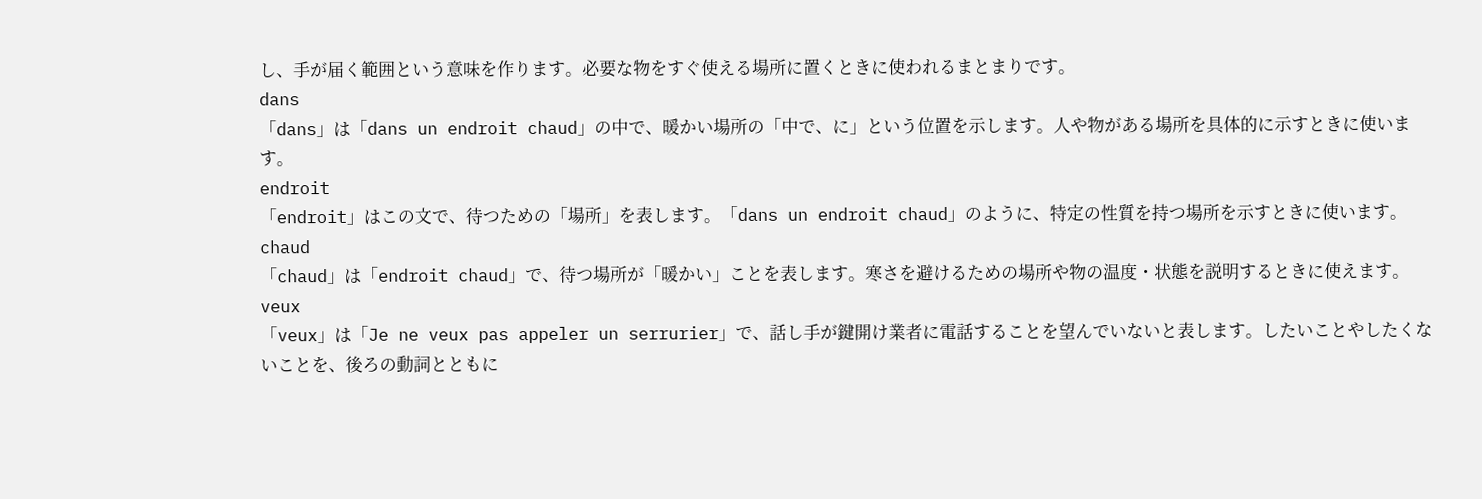し、手が届く範囲という意味を作ります。必要な物をすぐ使える場所に置くときに使われるまとまりです。
dans
「dans」は「dans un endroit chaud」の中で、暖かい場所の「中で、に」という位置を示します。人や物がある場所を具体的に示すときに使います。
endroit
「endroit」はこの文で、待つための「場所」を表します。「dans un endroit chaud」のように、特定の性質を持つ場所を示すときに使います。
chaud
「chaud」は「endroit chaud」で、待つ場所が「暖かい」ことを表します。寒さを避けるための場所や物の温度・状態を説明するときに使えます。
veux
「veux」は「Je ne veux pas appeler un serrurier」で、話し手が鍵開け業者に電話することを望んでいないと表します。したいことやしたくないことを、後ろの動詞とともに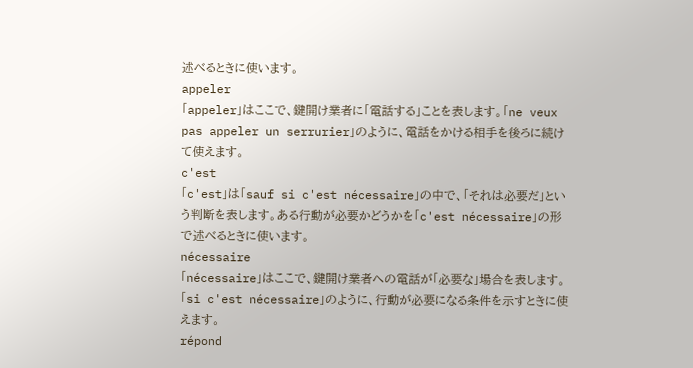述べるときに使います。
appeler
「appeler」はここで、鍵開け業者に「電話する」ことを表します。「ne veux pas appeler un serrurier」のように、電話をかける相手を後ろに続けて使えます。
c'est
「c'est」は「sauf si c'est nécessaire」の中で、「それは必要だ」という判断を表します。ある行動が必要かどうかを「c'est nécessaire」の形で述べるときに使います。
nécessaire
「nécessaire」はここで、鍵開け業者への電話が「必要な」場合を表します。「si c'est nécessaire」のように、行動が必要になる条件を示すときに使えます。
répond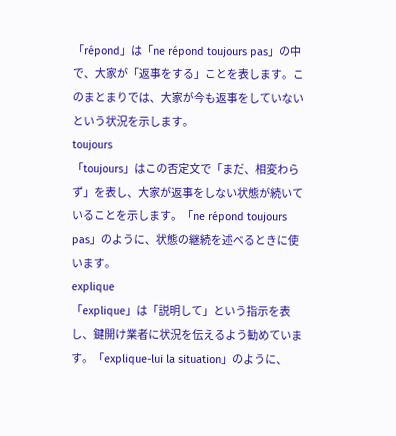「répond」は「ne répond toujours pas」の中で、大家が「返事をする」ことを表します。このまとまりでは、大家が今も返事をしていないという状況を示します。
toujours
「toujours」はこの否定文で「まだ、相変わらず」を表し、大家が返事をしない状態が続いていることを示します。「ne répond toujours pas」のように、状態の継続を述べるときに使います。
explique
「explique」は「説明して」という指示を表し、鍵開け業者に状況を伝えるよう勧めています。「explique-lui la situation」のように、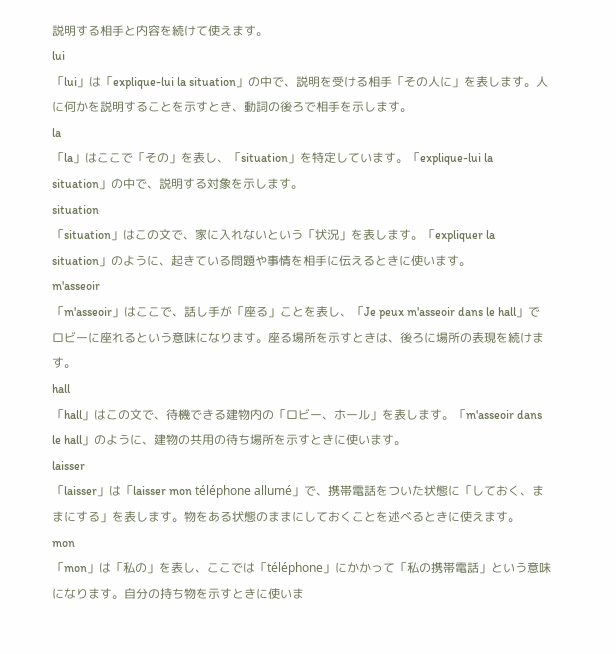説明する相手と内容を続けて使えます。
lui
「lui」は「explique-lui la situation」の中で、説明を受ける相手「その人に」を表します。人に何かを説明することを示すとき、動詞の後ろで相手を示します。
la
「la」はここで「その」を表し、「situation」を特定しています。「explique-lui la situation」の中で、説明する対象を示します。
situation
「situation」はこの文で、家に入れないという「状況」を表します。「expliquer la situation」のように、起きている問題や事情を相手に伝えるときに使います。
m'asseoir
「m'asseoir」はここで、話し手が「座る」ことを表し、「Je peux m'asseoir dans le hall」でロビーに座れるという意味になります。座る場所を示すときは、後ろに場所の表現を続けます。
hall
「hall」はこの文で、待機できる建物内の「ロビー、ホール」を表します。「m'asseoir dans le hall」のように、建物の共用の待ち場所を示すときに使います。
laisser
「laisser」は「laisser mon téléphone allumé」で、携帯電話をついた状態に「しておく、ままにする」を表します。物をある状態のままにしておくことを述べるときに使えます。
mon
「mon」は「私の」を表し、ここでは「téléphone」にかかって「私の携帯電話」という意味になります。自分の持ち物を示すときに使いま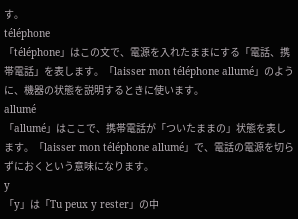す。
téléphone
「téléphone」はこの文で、電源を入れたままにする「電話、携帯電話」を表します。「laisser mon téléphone allumé」のように、機器の状態を説明するときに使います。
allumé
「allumé」はここで、携帯電話が「ついたままの」状態を表します。「laisser mon téléphone allumé」で、電話の電源を切らずにおくという意味になります。
y
「y」は「Tu peux y rester」の中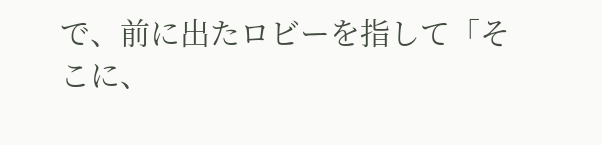で、前に出たロビーを指して「そこに、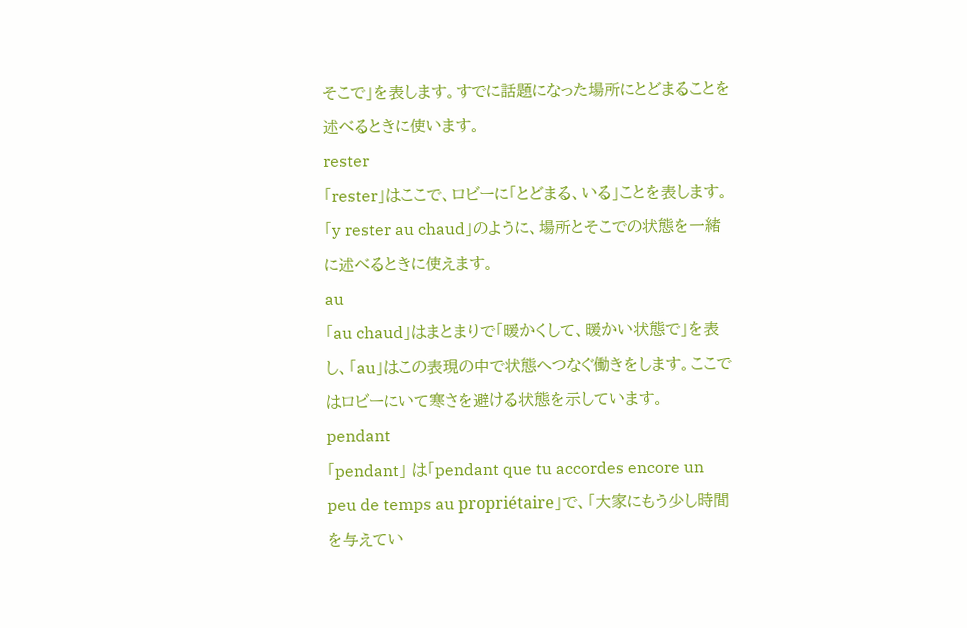そこで」を表します。すでに話題になった場所にとどまることを述べるときに使います。
rester
「rester」はここで、ロビーに「とどまる、いる」ことを表します。「y rester au chaud」のように、場所とそこでの状態を一緒に述べるときに使えます。
au
「au chaud」はまとまりで「暖かくして、暖かい状態で」を表し、「au」はこの表現の中で状態へつなぐ働きをします。ここではロビーにいて寒さを避ける状態を示しています。
pendant
「pendant」 は「pendant que tu accordes encore un peu de temps au propriétaire」で、「大家にもう少し時間を与えてい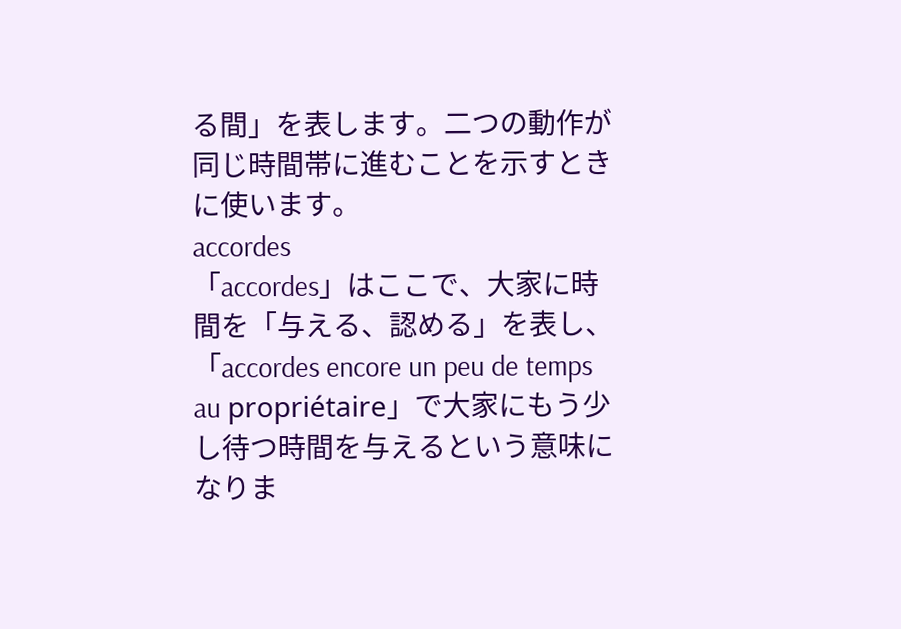る間」を表します。二つの動作が同じ時間帯に進むことを示すときに使います。
accordes
「accordes」はここで、大家に時間を「与える、認める」を表し、「accordes encore un peu de temps au propriétaire」で大家にもう少し待つ時間を与えるという意味になりま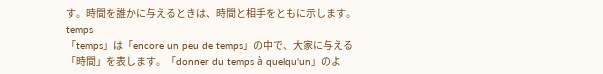す。時間を誰かに与えるときは、時間と相手をともに示します。
temps
「temps」は「encore un peu de temps」の中で、大家に与える「時間」を表します。「donner du temps à quelqu'un」のよ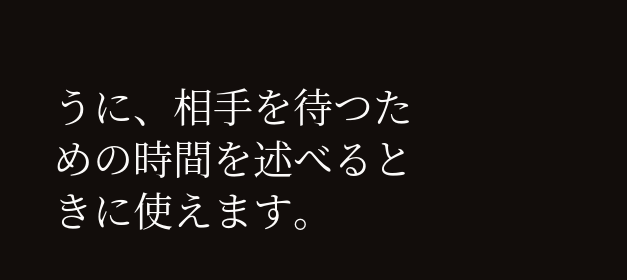うに、相手を待つための時間を述べるときに使えます。